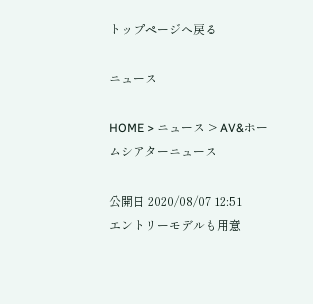トップページへ戻る

ニュース

HOME > ニュース > AV&ホームシアターニュース

公開日 2020/08/07 12:51
エントリーモデルも用意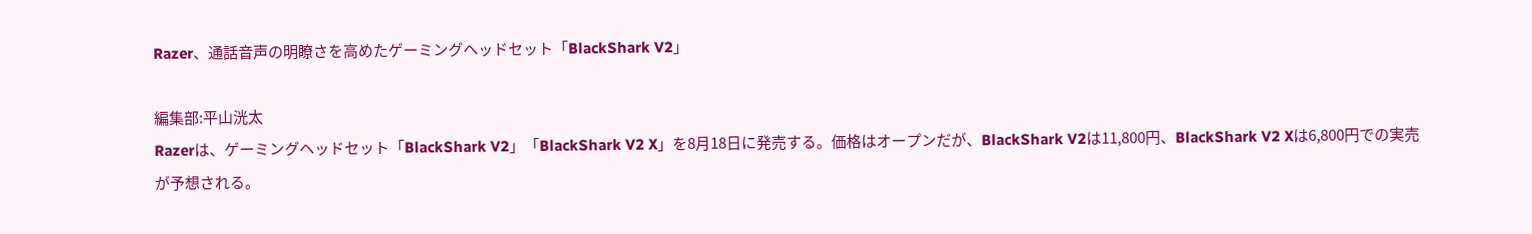Razer、通話音声の明瞭さを高めたゲーミングヘッドセット「BlackShark V2」

編集部:平山洸太
Razerは、ゲーミングヘッドセット「BlackShark V2」「BlackShark V2 X」を8月18日に発売する。価格はオープンだが、BlackShark V2は11,800円、BlackShark V2 Xは6,800円での実売が予想される。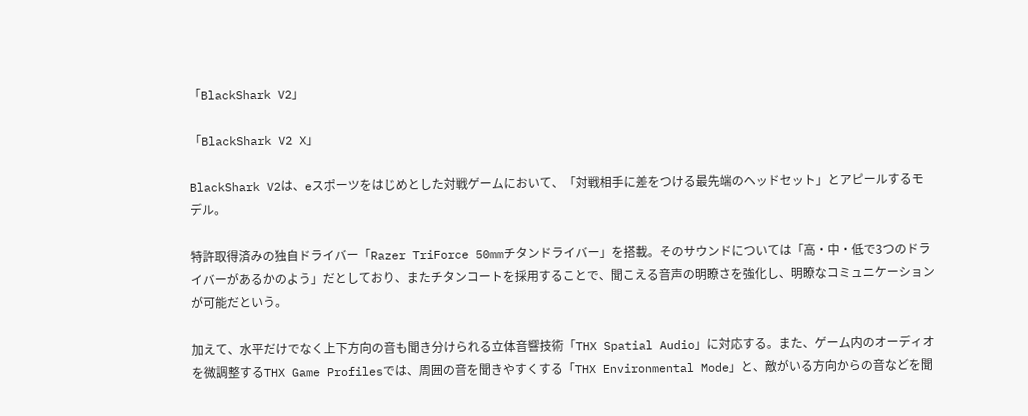「BlackShark V2」

「BlackShark V2 X」

BlackShark V2は、eスポーツをはじめとした対戦ゲームにおいて、「対戦相手に差をつける最先端のヘッドセット」とアピールするモデル。

特許取得済みの独自ドライバー「Razer TriForce 50mmチタンドライバー」を搭載。そのサウンドについては「高・中・低で3つのドライバーがあるかのよう」だとしており、またチタンコートを採用することで、聞こえる音声の明瞭さを強化し、明瞭なコミュニケーションが可能だという。

加えて、水平だけでなく上下方向の音も聞き分けられる立体音響技術「THX Spatial Audio」に対応する。また、ゲーム内のオーディオを微調整するTHX Game Profilesでは、周囲の音を聞きやすくする「THX Environmental Mode」と、敵がいる方向からの音などを聞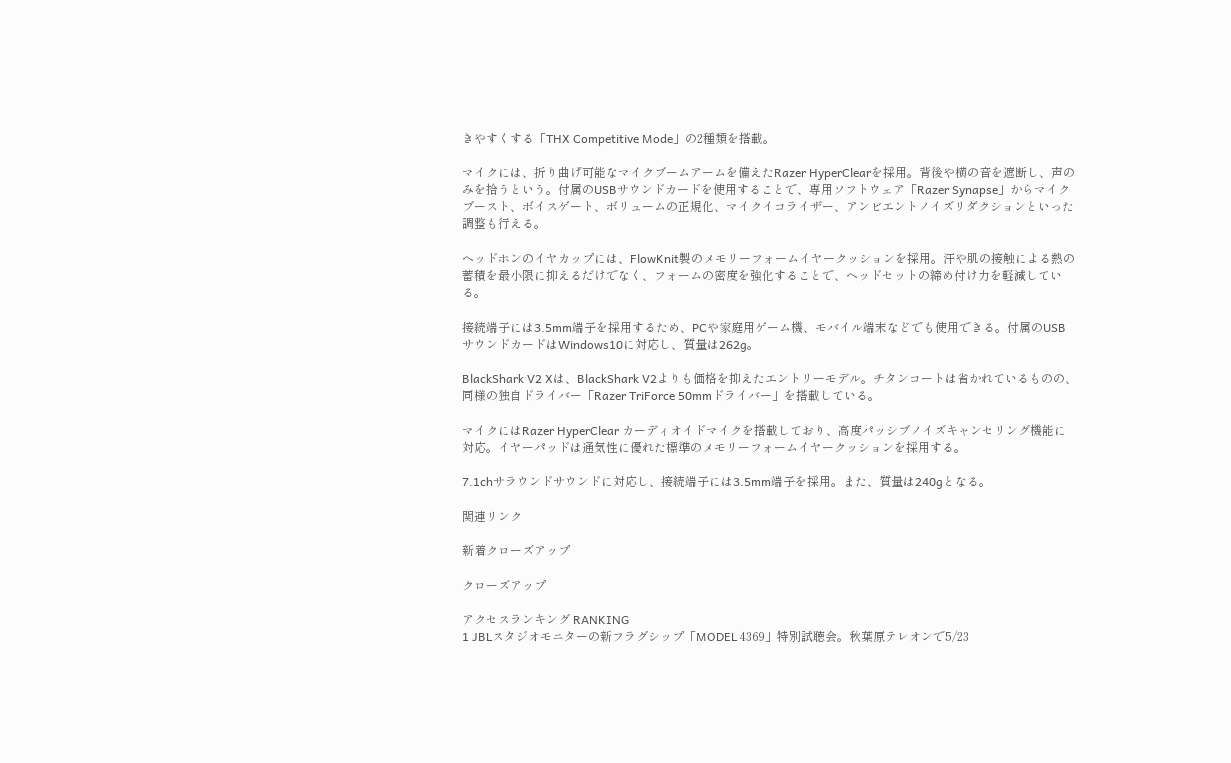きやすくする「THX Competitive Mode」の2種類を搭載。

マイクには、折り曲げ可能なマイクブームアームを備えたRazer HyperClearを採用。背後や横の音を遮断し、声のみを拾うという。付属のUSBサウンドカードを使用することで、専用ソフトウェア「Razer Synapse」からマイクブースト、ボイスゲート、ボリュームの正規化、マイクイコライザー、アンビエントノイズリダクションといった調整も行える。

ヘッドホンのイヤカップには、FlowKnit製のメモリーフォームイヤークッションを採用。汗や肌の接触による熱の蓄積を最小限に抑えるだけでなく、フォームの密度を強化することで、ヘッドセットの締め付け力を軽減している。

接続端子には3.5mm端子を採用するため、PCや家庭用ゲーム機、モバイル端末などでも使用できる。付属のUSBサウンドカードはWindows10に対応し、質量は262g。

BlackShark V2 Xは、BlackShark V2よりも価格を抑えたエントリーモデル。チタンコートは省かれているものの、同様の独自ドライバー「Razer TriForce 50mmドライバー」を搭載している。

マイクにはRazer HyperClear カーディオイドマイクを搭載しており、高度パッシブノイズキャンセリング機能に対応。イヤーパッドは通気性に優れた標準のメモリーフォームイヤークッションを採用する。

7.1chサラウンドサウンドに対応し、接続端子には3.5mm端子を採用。また、質量は240gとなる。

関連リンク

新着クローズアップ

クローズアップ

アクセスランキング RANKING
1 JBLスタジオモニターの新フラグシップ「MODEL 4369」特別試聴会。秋葉原テレオンで5/23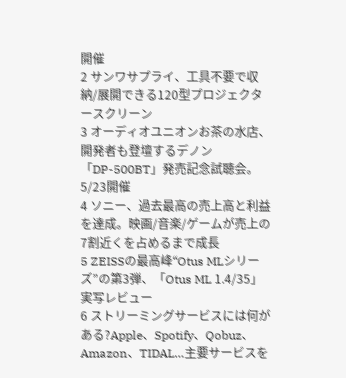開催
2 サンワサプライ、工具不要で収納/展開できる120型プロジェクタースクリーン
3 オーディオユニオンお茶の水店、開発者も登壇するデノン「DP-500BT」発売記念試聴会。5/23開催
4 ソニー、過去最高の売上高と利益を達成。映画/音楽/ゲームが売上の7割近くを占めるまで成長
5 ZEISSの最高峰“Otus MLシリーズ”の第3弾、「Otus ML 1.4/35」実写レビュー
6 ストリーミングサービスには何がある?Apple、Spotify、Qobuz、Amazon、TIDAL…主要サービスを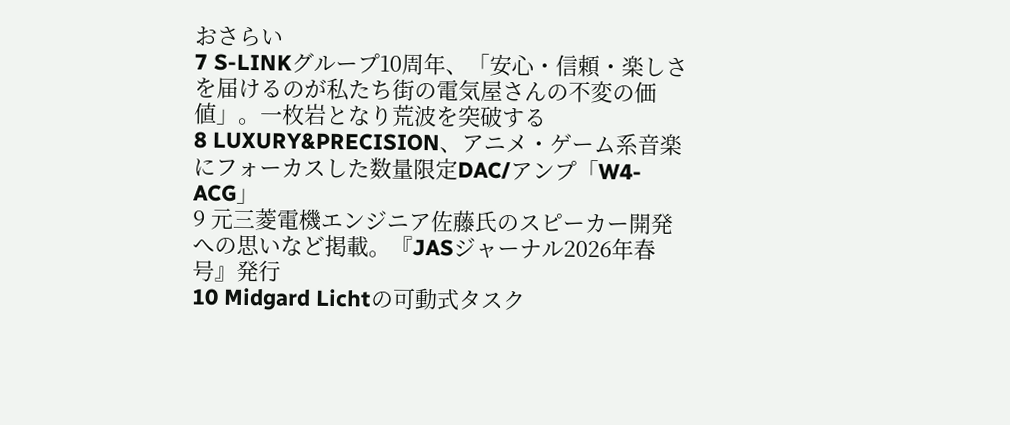おさらい
7 S-LINKグループ10周年、「安心・信頼・楽しさを届けるのが私たち街の電気屋さんの不変の価値」。一枚岩となり荒波を突破する
8 LUXURY&PRECISION、アニメ・ゲーム系音楽にフォーカスした数量限定DAC/アンプ「W4-ACG」
9 元三菱電機エンジニア佐藤氏のスピーカー開発への思いなど掲載。『JASジャーナル2026年春号』発行
10 Midgard Lichtの可動式タスク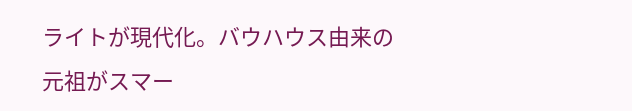ライトが現代化。バウハウス由来の元祖がスマー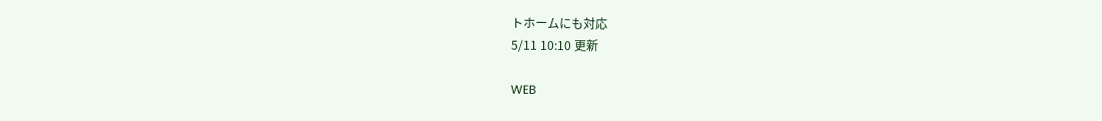トホームにも対応
5/11 10:10 更新

WEB